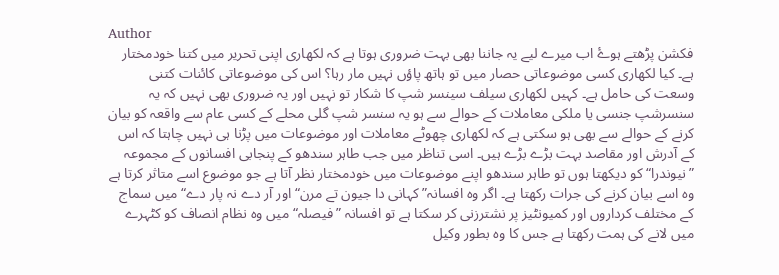Author
فکشن پڑھتے ہوۓ اب میرے لیے یہ جاننا بھی بہت ضروری ہوتا ہے کہ لکھاری اپنی تحریر میں کتنا خودمختار ہے۔ کیا لکھاری کسی موضوعاتی حصار میں تو ہاتھ پاؤں نہیں مار رہا؟ اس کی موضوعاتی کائنات کتنی وسعت کی حامل ہے۔ کہیں لکھاری سیلف سینسر شپ کا شکار تو نہیں اور یہ ضروری بھی نہیں کہ یہ سنسرشپ جنسی یا ملکی معاملات کے حوالے سے ہو یہ سنسر شپ گلی محلے کے کسی عام سے واقعہ کو بیان کرنے کے حوالے سے بھی ہو سکتی ہے کہ لکھاری چھوٹے معاملات اور موضوعات میں پڑنا ہی نہیں چاہتا کہ اس کے آدرش اور مقاصد بہت بڑے بڑے ہیں۔ اسی تناظر میں جب طاہر سندھو کے پنجابی افسانوں کے مجموعہ ”نیوندرا“ کو دیکھتا ہوں تو طاہر سندھو اپنے موضوعات میں خودمختار نظر آتا ہے جو موضوع اسے متاثر کرتا ہے وہ اسے بیان کرنے کی جرات رکھتا ہے۔ اگر وہ افسانہ” کہانی دا جیون تے مرن“ اور آر دے نہ پار دے“ میں سماج کے مختلف کرداروں اور کمیونٹیز پر نشترزنی کر سکتا ہے تو افسانہ ”فیصلہ“ میں وہ نظام انصاف کو کٹہرے میں لانے کی ہمت رکھتا ہے جس کا وہ بطور وکیل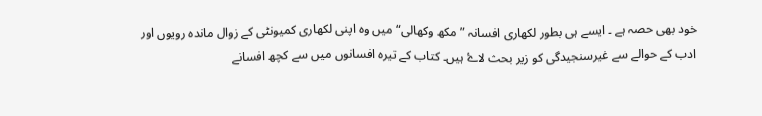خود بھی حصہ ہے ۔ ایسے ہی بطور لکھاری افسانہ ”مکھ وکھالی“ میں وہ اپنی لکھاری کمیونٹی کے زوال ماندہ رویوں اور ادب کے حوالے سے غیرسنجیدگی کو زیر بحث لاۓ ہیں۔ کتاب کے تیرہ افسانوں میں سے کچھ افسانے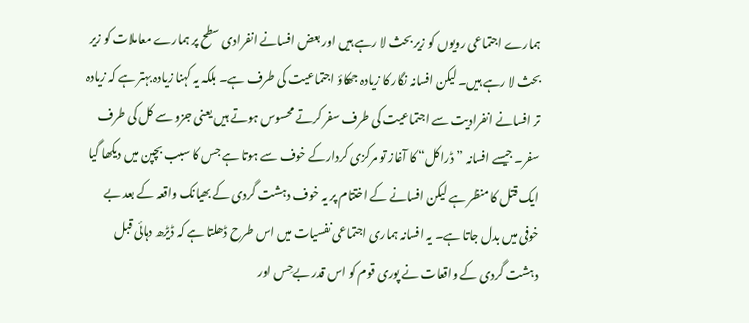ہمارے اجتماعی رویوں کو زیر بحث لا رہے ہیں اور بعض افسانے انفرادی سطح پر ہمارے معاملات کو زیر بحث لا رہے ہیں۔ لیکن افسانہ نگار کا زیادہ جھکاؤ اجتماعیت کی طرف ہے۔ بلکہ یہ کہنا زیادہ بہتر ہے کہ زیادہ تر افسانے انفرادیت سے اجتماعیت کی طرف سفر کرتے محسوس ہوتے ہیں یعنی جزو سے کل کی طرف سفر۔ جیسے افسانہ ”ڈراکل“ کا آغاز تو مرکزی کردارکے خوف سے ہوتا ہے جس کا سبب بچپن میں دیکھا گیا ایک قتل کا منظر ہے لیکن افسانے کے اختتام پر یہ خوف دہشت گردی کے بھیانک واقعہ کے بعد بے خوفی میں بدل جاتا ہے۔ یہ افسانہ ہماری اجتماعی نفسیات میں اس طرح ڈھلتا ہے کہ ڈیڑھ دہائی قبل دہشت گردی کے واقعات نے پوری قوم کو اس قدر بےحِس اور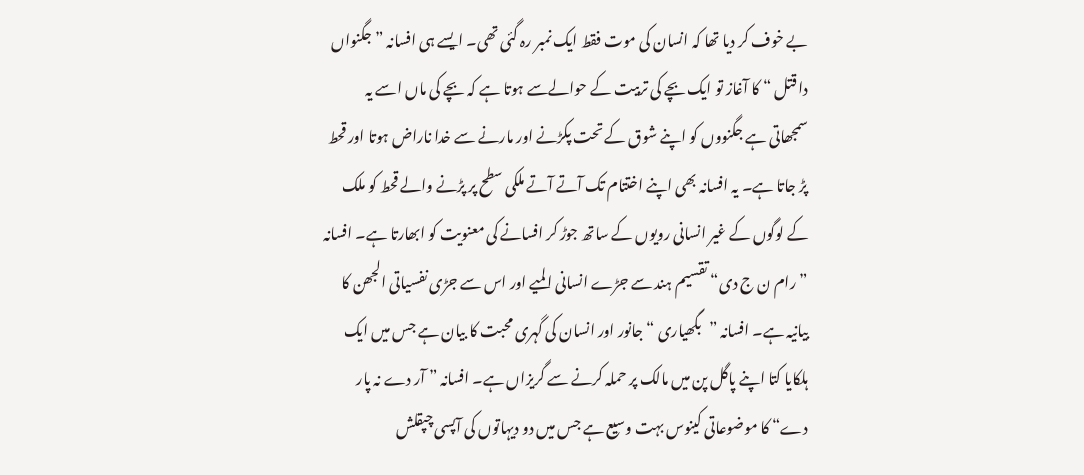بے خوف کر دیا تھا کہ انسان کی موت فقط ایک نمبر رہ گئی تھی۔ ایسے ہی افسانہ ”جگنواں دا قتل “ کا آغاز تو ایک بچے کی تربیت کے حوالےسے ہوتا ہے کہ بچے کی ماں اسے یہ سمجھاتی ہے جگنووں کو اپنے شوق کے تحت پکڑنے اور مارنے سے خدا ناراض ہوتا اور قحط پڑ جاتا ہے۔ یہ افسانہ بھی اپنے اختتام تک آتے آتے ملکی سطح پر پڑنے والے قحط کو ملک کے لوگوں کے غیر انسانی رویوں کے ساتھ جوڑ کر افسانے کی معنویت کو ابھارتا ہے۔ افسانہ ”رام ن ج دی“ تقسیم ہند سے جڑے انسانی المیے اور اس سے جڑی نفسیاتی الجھن کا بیانیہ ہے۔ افسانہ ”بگھیاری “ جانور اور انسان کی گہری محبت کا بیان ہے جس میں ایک ہلکایا کتا اپنے پاگل پن میں مالک پر حملہ کرنے سے گریزاں ہے۔ افسانہ ” آر دے نہ پار دے“ کا موضوعاتی کینوس بہت وسیع ہے جس میں دو دیہاتوں کی آپسی چپقلش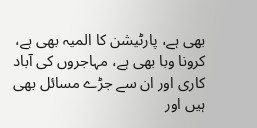بھی ہے، پارٹیشن کا المیہ بھی ہے، کرونا وبا بھی ہے، مہاجروں کی آباد کاری اور ان سے جڑے مسائل بھی ہیں اور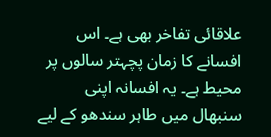علاقائی تفاخر بھی ہے۔ اس افسانے کا زمان پچہتر سالوں پر محیط ہے۔ یہ افسانہ اپنی سنبھال میں طاہر سندھو کے لیے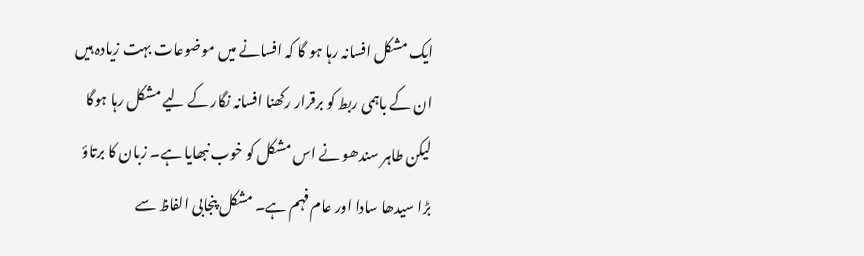ایک مشکل افسانہ رہا ہو گا کہ افسانے میں موضوعات بہت زیادہ ہیں ان کے باہمی ربط کو برقرار رکھنا افسانہ نگار کے لیے مشکل رہا ہوگا لیکن طاہر سندھو نے اس مشکل کو خوب نبھایا ہے۔ زبان کا برتاؤ بڑا سیدھا سادا اور عام فہم ہے۔ مشکل پنجابی الفاظ سے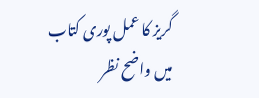گریز کا عمل پوری کتاب میں واضح نظر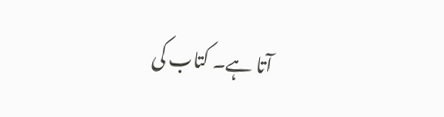آتا ہے۔ کتاب کی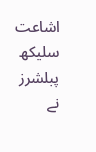اشاعت سلیکھ پبلشرز نے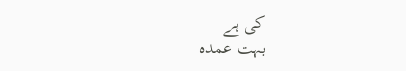کی ہے
بہت عمدہ